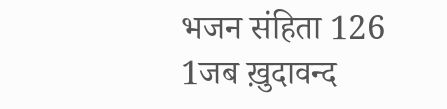भजन संहिता 126
1जब ख़ुदावन्द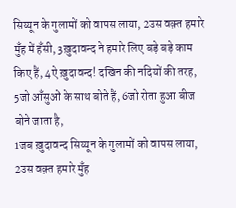सिय्यून के गुलामों को वापस लाया, 2उस वक़्त हमारे मुँह में हँसी, 3ख़ुदावन्द ने हमारे लिए बड़े बड़े काम किए हैं, 4ऐ ख़ुदावन्द! दखिन की नदियों की तरह, 5जो आँसुओं के साथ बोते हैं, 6जो रोता हुआ बीज बोने जाता है,
1जब ख़ुदावन्द सिय्यून के गुलामों को वापस लाया, 2उस वक़्त हमारे मुँह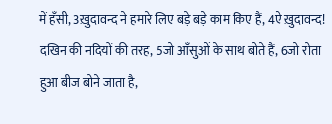में हँसी, 3ख़ुदावन्द ने हमारे लिए बड़े बड़े काम किए हैं, 4ऐ ख़ुदावन्द! दखिन की नदियों की तरह, 5जो आँसुओं के साथ बोते हैं, 6जो रोता हुआ बीज बोने जाता है,